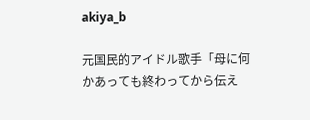akiya_b

元国民的アイドル歌手「母に何かあっても終わってから伝え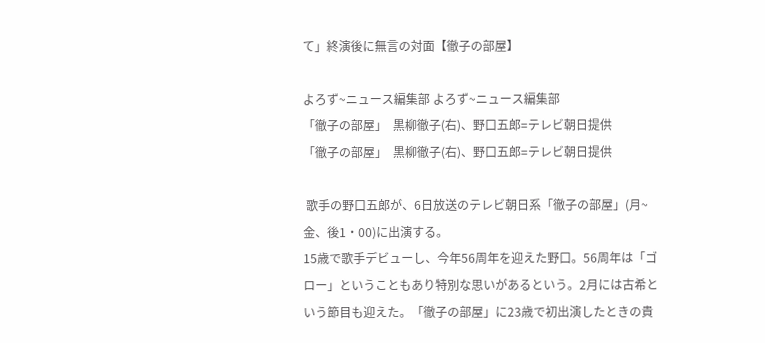て」終演後に無言の対面【徹子の部屋】

よろず~ニュース編集部 よろず~ニュース編集部
「徹子の部屋」  黒柳徹子(右)、野口五郎=テレビ朝日提供
「徹子の部屋」  黒柳徹子(右)、野口五郎=テレビ朝日提供

 歌手の野口五郎が、6日放送のテレビ朝日系「徹子の部屋」(月~金、後1・00)に出演する。
15歳で歌手デビューし、今年56周年を迎えた野口。56周年は「ゴロー」ということもあり特別な思いがあるという。2月には古希という節目も迎えた。「徹子の部屋」に23歳で初出演したときの貴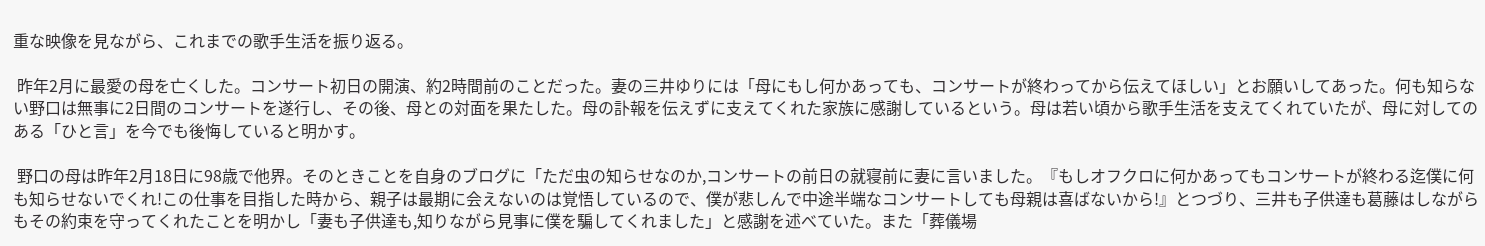重な映像を見ながら、これまでの歌手生活を振り返る。

 昨年2月に最愛の母を亡くした。コンサート初日の開演、約2時間前のことだった。妻の三井ゆりには「母にもし何かあっても、コンサートが終わってから伝えてほしい」とお願いしてあった。何も知らない野口は無事に2日間のコンサートを遂行し、その後、母との対面を果たした。母の訃報を伝えずに支えてくれた家族に感謝しているという。母は若い頃から歌手生活を支えてくれていたが、母に対してのある「ひと言」を今でも後悔していると明かす。

 野口の母は昨年2月18日に98歳で他界。そのときことを自身のブログに「ただ虫の知らせなのか,コンサートの前日の就寝前に妻に言いました。『もしオフクロに何かあってもコンサートが終わる迄僕に何も知らせないでくれ!この仕事を目指した時から、親子は最期に会えないのは覚悟しているので、僕が悲しんで中途半端なコンサートしても母親は喜ばないから!』とつづり、三井も子供達も葛藤はしながらもその約束を守ってくれたことを明かし「妻も子供達も,知りながら見事に僕を騙してくれました」と感謝を述べていた。また「葬儀場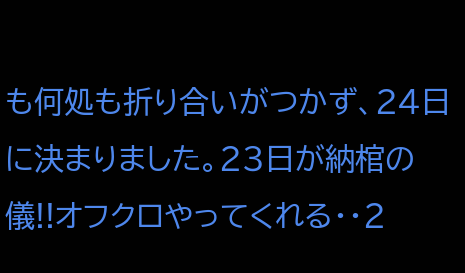も何処も折り合いがつかず、24日に決まりました。23日が納棺の儀!!オフクロやってくれる・・2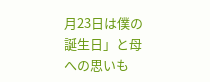月23日は僕の誕生日」と母への思いも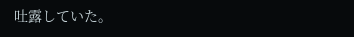吐露していた。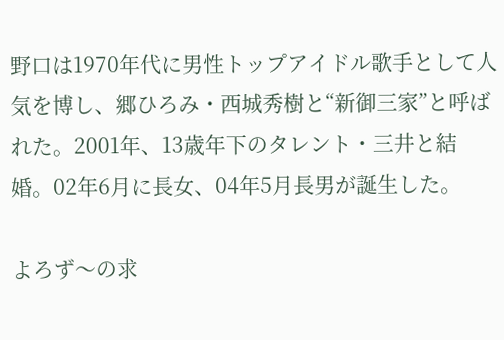野口は1970年代に男性トップアイドル歌手として人気を博し、郷ひろみ・西城秀樹と“新御三家”と呼ばれた。2001年、13歳年下のタレント・三井と結婚。02年6月に長女、04年5月長男が誕生した。

よろず〜の求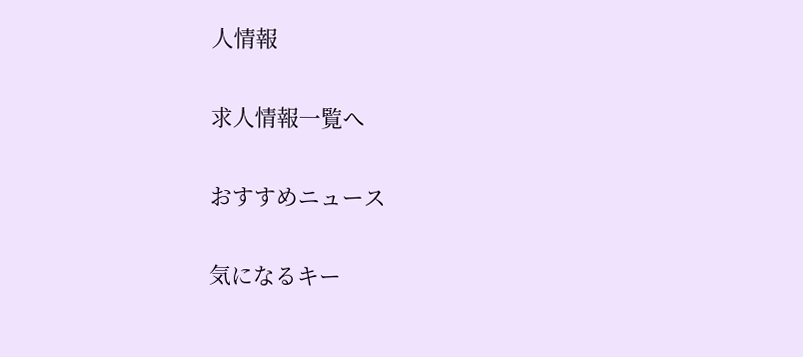人情報

求人情報一覧へ

おすすめニュース

気になるキー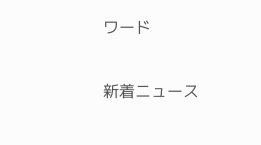ワード

新着ニュース